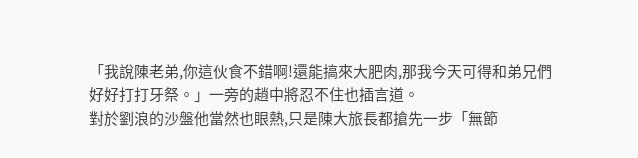「我說陳老弟,你這伙食不錯啊!還能搞來大肥肉,那我今天可得和弟兄們好好打打牙祭。」一旁的趙中將忍不住也插言道。
對於劉浪的沙盤他當然也眼熱,只是陳大旅長都搶先一步「無節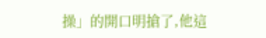操」的開口明搶了,他這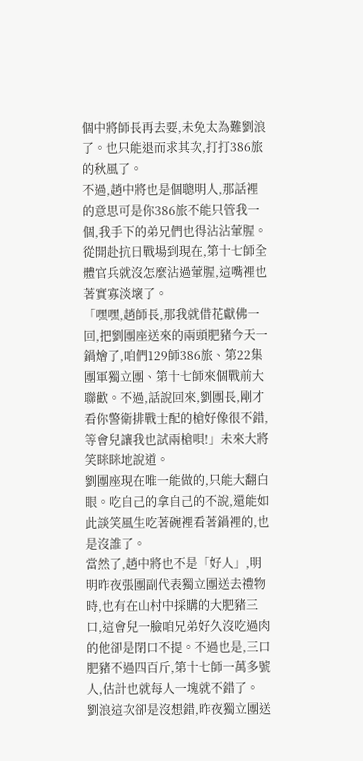個中將師長再去要,未免太為難劉浪了。也只能退而求其次,打打386旅的秋風了。
不過,趙中將也是個聰明人,那話裡的意思可是你386旅不能只管我一個,我手下的弟兄們也得沾沾葷腥。從開赴抗日戰場到現在,第十七師全體官兵就沒怎麼沾過葷腥,這嘴裡也著實寡淡壞了。
「嘿嘿,趙師長,那我就借花獻佛一回,把劉團座送來的兩頭肥豬今天一鍋燴了,咱們129師386旅、第22集團軍獨立團、第十七師來個戰前大聯歡。不過,話說回來,劉團長,剛才看你警衛排戰士配的槍好像很不錯,等會兒讓我也試兩槍唄!」未來大將笑眯眯地說道。
劉團座現在唯一能做的,只能大翻白眼。吃自己的拿自己的不說,還能如此談笑風生吃著碗裡看著鍋裡的,也是沒誰了。
當然了,趙中將也不是「好人」,明明昨夜張團副代表獨立團送去禮物時,也有在山村中採購的大肥豬三口,這會兒一臉咱兄弟好久沒吃過肉的他卻是閉口不提。不過也是,三口肥豬不過四百斤,第十七師一萬多號人,估計也就每人一塊就不錯了。
劉浪這次卻是沒想錯,昨夜獨立團送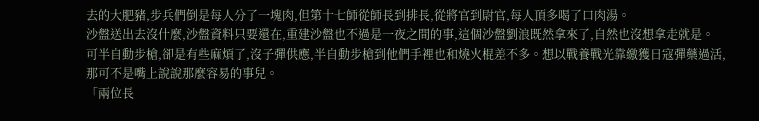去的大肥豬,步兵們倒是每人分了一塊肉,但第十七師從師長到排長,從將官到尉官,每人頂多喝了口肉湯。
沙盤送出去沒什麼,沙盤資料只要還在,重建沙盤也不過是一夜之間的事,這個沙盤劉浪既然拿來了,自然也沒想拿走就是。
可半自動步槍,卻是有些麻煩了,沒子彈供應,半自動步槍到他們手裡也和燒火棍差不多。想以戰養戰光靠繳獲日寇彈藥過活,那可不是嘴上說說那麼容易的事兒。
「兩位長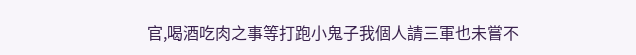官,喝酒吃肉之事等打跑小鬼子我個人請三軍也未嘗不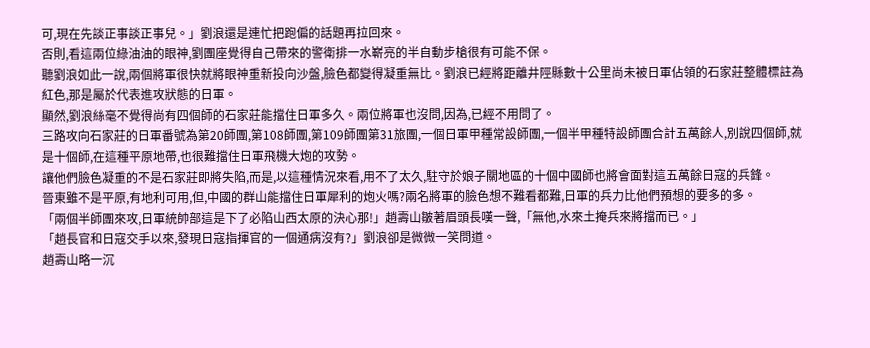可,現在先談正事談正事兒。」劉浪還是連忙把跑偏的話題再拉回來。
否則,看這兩位綠油油的眼神,劉團座覺得自己帶來的警衛排一水嶄亮的半自動步槍很有可能不保。
聽劉浪如此一說,兩個將軍很快就將眼神重新投向沙盤,臉色都變得凝重無比。劉浪已經將距離井陘縣數十公里尚未被日軍佔領的石家莊整體標註為紅色,那是屬於代表進攻狀態的日軍。
顯然,劉浪絲毫不覺得尚有四個師的石家莊能擋住日軍多久。兩位將軍也沒問,因為,已經不用問了。
三路攻向石家莊的日軍番號為第20師團,第108師團,第109師團第31旅團,一個日軍甲種常設師團,一個半甲種特設師團合計五萬餘人,別說四個師,就是十個師,在這種平原地帶,也很難擋住日軍飛機大炮的攻勢。
讓他們臉色凝重的不是石家莊即將失陷,而是,以這種情況來看,用不了太久,駐守於娘子關地區的十個中國師也將會面對這五萬餘日寇的兵鋒。
晉東雖不是平原,有地利可用,但,中國的群山能擋住日軍犀利的炮火嗎?兩名將軍的臉色想不難看都難,日軍的兵力比他們預想的要多的多。
「兩個半師團來攻,日軍統帥部這是下了必陷山西太原的決心那!」趙壽山皺著眉頭長嘆一聲,「無他,水來土掩兵來將擋而已。」
「趙長官和日寇交手以來,發現日寇指揮官的一個通病沒有?」劉浪卻是微微一笑問道。
趙壽山略一沉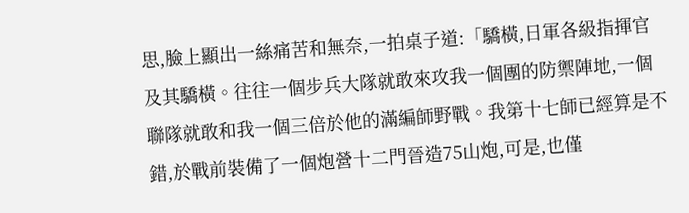思,臉上顯出一絲痛苦和無奈,一拍桌子道:「驕橫,日軍各級指揮官及其驕橫。往往一個步兵大隊就敢來攻我一個團的防禦陣地,一個聯隊就敢和我一個三倍於他的滿編師野戰。我第十七師已經算是不錯,於戰前裝備了一個炮營十二門晉造75山炮,可是,也僅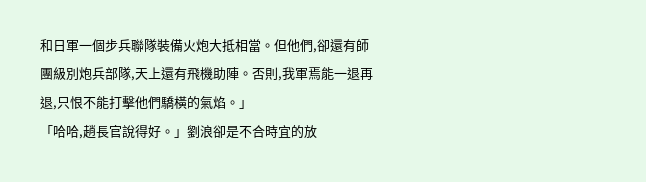和日軍一個步兵聯隊裝備火炮大抵相當。但他們,卻還有師團級別炮兵部隊,天上還有飛機助陣。否則,我軍焉能一退再退,只恨不能打擊他們驕橫的氣焰。」
「哈哈,趙長官說得好。」劉浪卻是不合時宜的放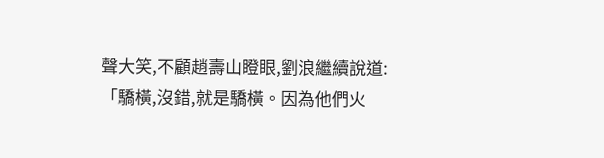聲大笑,不顧趙壽山瞪眼,劉浪繼續說道:「驕橫,沒錯,就是驕橫。因為他們火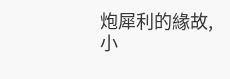炮犀利的緣故,小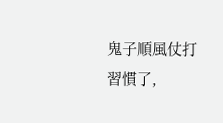鬼子順風仗打習慣了,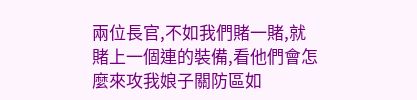兩位長官,不如我們賭一賭,就賭上一個連的裝備,看他們會怎麼來攻我娘子關防區如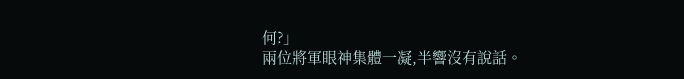何?」
兩位將軍眼神集體一凝,半響沒有說話。